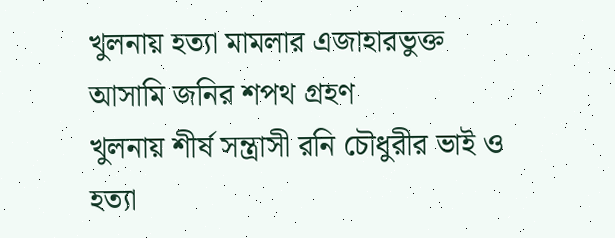খুলনায় হত্যা মামলার এজাহারভুক্ত আসামি জনির শপথ গ্রহণ
খুলনায় শীর্ষ সন্ত্রাসী রনি চৌধুরীর ভাই ও হত্যা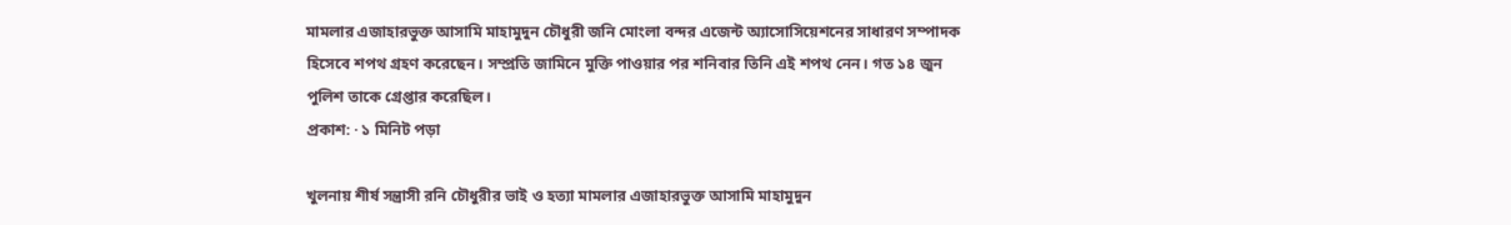মামলার এজাহারভুক্ত আসামি মাহামুদুন চৌধুরী জনি মোংলা বন্দর এজেন্ট অ্যাসোসিয়েশনের সাধারণ সম্পাদক হিসেবে শপথ গ্রহণ করেছেন। সম্প্রতি জামিনে মুক্তি পাওয়ার পর শনিবার তিনি এই শপথ নেন। গত ১৪ জুন পুলিশ তাকে গ্রেপ্তার করেছিল।
প্রকাশ: · ১ মিনিট পড়া

খুলনায় শীর্ষ সন্ত্রাসী রনি চৌধুরীর ভাই ও হত্যা মামলার এজাহারভুক্ত আসামি মাহামুদুন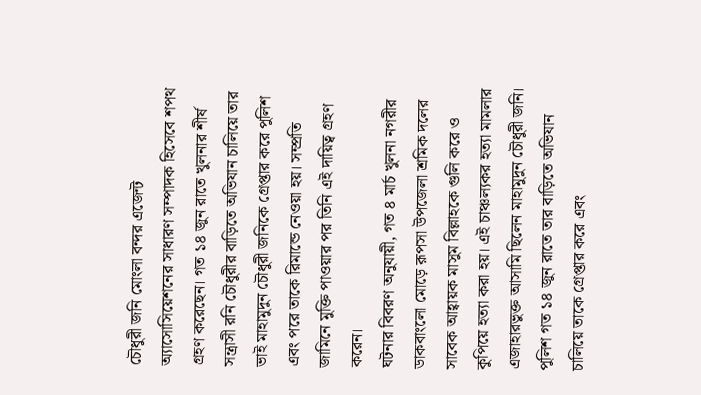চৌধুরী জনি মোংলা বন্দর এজেন্ট অ্যাসোসিয়েশনের সাধারণ সম্পাদক হিসেবে শপথ গ্রহণ করেছেন। গত ১৪ জুন রাতে খুলনার শীর্ষ সন্ত্রাসী রনি চৌধুরীর বাড়িতে অভিযান চালিয়ে তার ভাই মাহামুদুন চৌধুরী জনিকে গ্রেপ্তার করে পুলিশ এবং পরে তাকে রিমান্ডে নেওয়া হয়। সম্প্রতি জামিনে মুক্তি পাওয়ার পর তিনি এই দায়িত্ব গ্রহণ করেন।
ঘটনার বিবরণ অনুযায়ী, গত ৪ মার্চ খুলনা নগরীর ডাকবাংলো মোড়ে রূপসা উপজেলা শ্রমিক দলের সাবেক আহ্বায়ক মাসুম বিল্লাহকে গুলি করে ও কুপিয়ে হত্যা করা হয়। এই চাঞ্চল্যকর হত্যা মামলার এজাহারভুক্ত আসামি ছিলেন মাহামুদুন চৌধুরী জনি। পুলিশ গত ১৪ জুন রাতে তার বাড়িতে অভিযান চালিয়ে তাকে গ্রেপ্তার করে এবং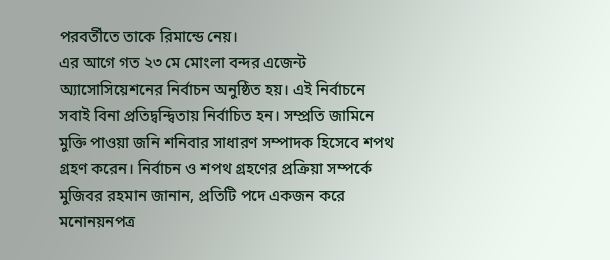পরবর্তীতে তাকে রিমান্ডে নেয়।
এর আগে গত ২৩ মে মোংলা বন্দর এজেন্ট অ্যাসোসিয়েশনের নির্বাচন অনুষ্ঠিত হয়। এই নির্বাচনে সবাই বিনা প্রতিদ্বন্দ্বিতায় নির্বাচিত হন। সম্প্রতি জামিনে মুক্তি পাওয়া জনি শনিবার সাধারণ সম্পাদক হিসেবে শপথ গ্রহণ করেন। নির্বাচন ও শপথ গ্রহণের প্রক্রিয়া সম্পর্কে মুজিবর রহমান জানান, প্রতিটি পদে একজন করে মনোনয়নপত্র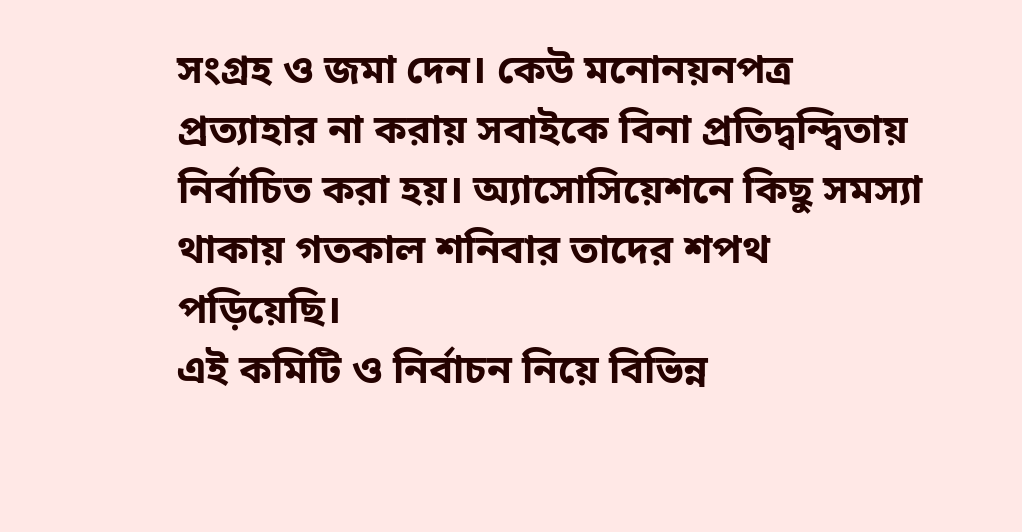সংগ্রহ ও জমা দেন। কেউ মনোনয়নপত্র প্রত্যাহার না করায় সবাইকে বিনা প্রতিদ্বন্দ্বিতায় নির্বাচিত করা হয়। অ্যাসোসিয়েশনে কিছু সমস্যা থাকায় গতকাল শনিবার তাদের শপথ পড়িয়েছি।
এই কমিটি ও নির্বাচন নিয়ে বিভিন্ন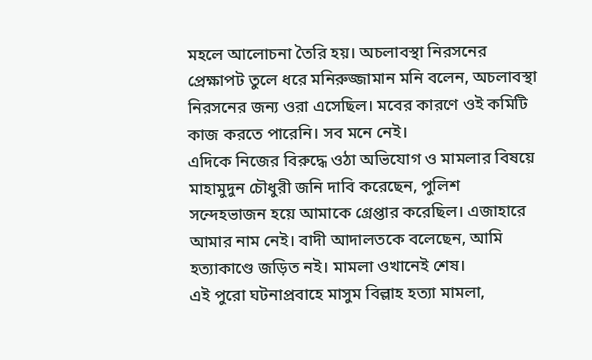মহলে আলোচনা তৈরি হয়। অচলাবস্থা নিরসনের প্রেক্ষাপট তুলে ধরে মনিরুজ্জামান মনি বলেন, অচলাবস্থা নিরসনের জন্য ওরা এসেছিল। মবের কারণে ওই কমিটি কাজ করতে পারেনি। সব মনে নেই।
এদিকে নিজের বিরুদ্ধে ওঠা অভিযোগ ও মামলার বিষয়ে মাহামুদুন চৌধুরী জনি দাবি করেছেন, পুলিশ সন্দেহভাজন হয়ে আমাকে গ্রেপ্তার করেছিল। এজাহারে আমার নাম নেই। বাদী আদালতকে বলেছেন, আমি হত্যাকাণ্ডে জড়িত নই। মামলা ওখানেই শেষ।
এই পুরো ঘটনাপ্রবাহে মাসুম বিল্লাহ হত্যা মামলা,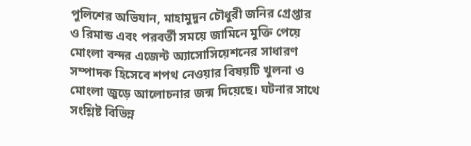পুলিশের অভিযান, মাহামুদুন চৌধুরী জনির গ্রেপ্তার ও রিমান্ড এবং পরবর্তী সময়ে জামিনে মুক্তি পেয়ে মোংলা বন্দর এজেন্ট অ্যাসোসিয়েশনের সাধারণ সম্পাদক হিসেবে শপথ নেওয়ার বিষয়টি খুলনা ও মোংলা জুড়ে আলোচনার জন্ম দিয়েছে। ঘটনার সাথে সংশ্লিষ্ট বিভিন্ন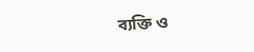ব্যক্তি ও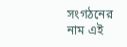সংগঠনের নাম এই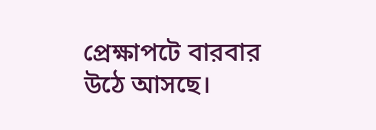প্রেক্ষাপটে বারবার উঠে আসছে।